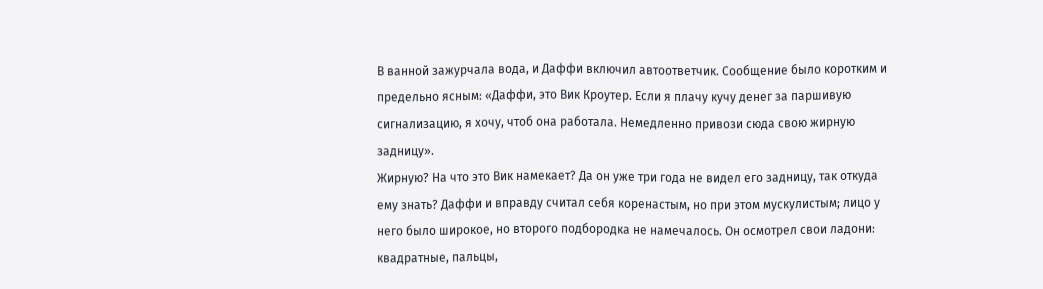В ванной зажурчала вода, и Даффи включил автоответчик. Сообщение было коротким и предельно ясным: «Даффи, это Вик Кроутер. Если я плачу кучу денег за паршивую сигнализацию, я хочу, чтоб она работала. Немедленно привози сюда свою жирную задницу».
Жирную? На что это Вик намекает? Да он уже три года не видел его задницу, так откуда ему знать? Даффи и вправду считал себя коренастым, но при этом мускулистым; лицо у него было широкое, но второго подбородка не намечалось. Он осмотрел свои ладони: квадратные, пальцы,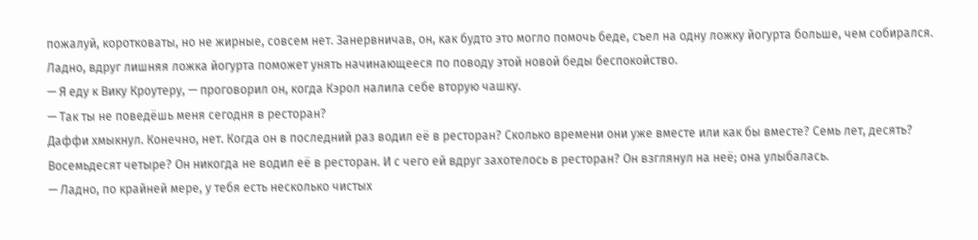пожалуй, коротковаты, но не жирные, совсем нет. Занервничав, он, как будто это могло помочь беде, съел на одну ложку йогурта больше, чем собирался. Ладно, вдруг лишняя ложка йогурта поможет унять начинающееся по поводу этой новой беды беспокойство.
— Я еду к Вику Кроутеру, — проговорил он, когда Кэрол налила себе вторую чашку.
— Так ты не поведёшь меня сегодня в ресторан?
Даффи хмыкнул. Конечно, нет. Когда он в последний раз водил её в ресторан? Сколько времени они уже вместе или как бы вместе? Семь лет, десять? Восемьдесят четыре? Он никогда не водил её в ресторан. И с чего ей вдруг захотелось в ресторан? Он взглянул на неё; она улыбалась.
— Ладно, по крайней мере, у тебя есть несколько чистых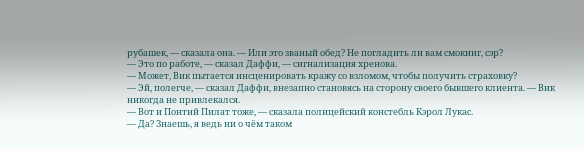рубашек, — сказала она. — Или это званый обед? Не погладить ли вам смокинг, сэр?
— Это по работе, — сказал Даффи, — сигнализация хренова.
— Может, Вик пытается инсценировать кражу со взломом, чтобы получить страховку?
— Эй, полегче, — сказал Даффи, внезапно становясь на сторону своего бывшего клиента. — Вик никогда не привлекался.
— Вот и Понтий Пилат тоже, — сказала полицейский констебль Кэрол Лукас.
— Да? Знаешь, я ведь ни о чём таком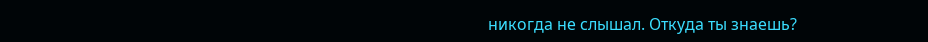никогда не слышал. Откуда ты знаешь?